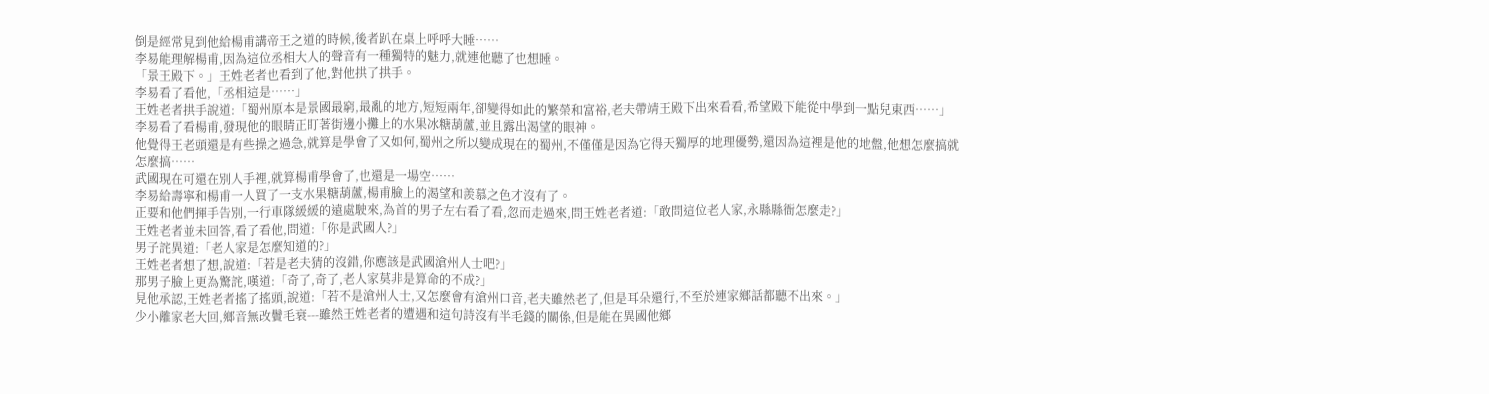倒是經常見到他給楊甫講帝王之道的時候,後者趴在桌上呼呼大睡……
李易能理解楊甫,因為這位丞相大人的聲音有一種獨特的魅力,就連他聽了也想睡。
「景王殿下。」王姓老者也看到了他,對他拱了拱手。
李易看了看他,「丞相這是……」
王姓老者拱手說道:「蜀州原本是景國最窮,最亂的地方,短短兩年,卻變得如此的繁榮和富裕,老夫帶靖王殿下出來看看,希望殿下能從中學到一點兒東西……」
李易看了看楊甫,發現他的眼睛正盯著街邊小攤上的水果冰糖葫蘆,並且露出渴望的眼神。
他覺得王老頭還是有些操之過急,就算是學會了又如何,蜀州之所以變成現在的蜀州,不僅僅是因為它得天獨厚的地理優勢,還因為這裡是他的地盤,他想怎麼搞就怎麼搞……
武國現在可還在別人手裡,就算楊甫學會了,也還是一場空……
李易給壽寧和楊甫一人買了一支水果糖葫蘆,楊甫臉上的渴望和羨慕之色才沒有了。
正要和他們揮手告別,一行車隊緩緩的遠處駛來,為首的男子左右看了看,忽而走過來,問王姓老者道:「敢問這位老人家,永縣縣衙怎麼走?」
王姓老者並未回答,看了看他,問道:「你是武國人?」
男子詫異道:「老人家是怎麼知道的?」
王姓老者想了想,說道:「若是老夫猜的沒錯,你應該是武國滄州人士吧?」
那男子臉上更為驚詫,嘆道:「奇了,奇了,老人家莫非是算命的不成?」
見他承認,王姓老者搖了搖頭,說道:「若不是滄州人士,又怎麼會有滄州口音,老夫雖然老了,但是耳朵還行,不至於連家鄉話都聽不出來。」
少小離家老大回,鄉音無改鬢毛衰---雖然王姓老者的遭遇和這句詩沒有半毛錢的關係,但是能在異國他鄉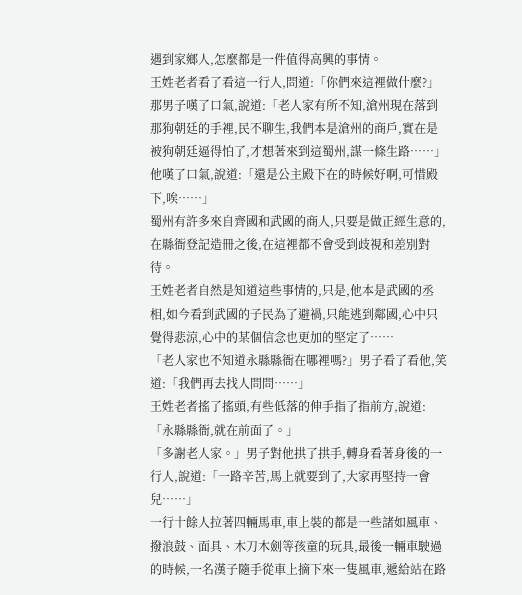遇到家鄉人,怎麼都是一件值得高興的事情。
王姓老者看了看這一行人,問道:「你們來這裡做什麼?」
那男子嘆了口氣,說道:「老人家有所不知,滄州現在落到那狗朝廷的手裡,民不聊生,我們本是滄州的商戶,實在是被狗朝廷逼得怕了,才想著來到這蜀州,謀一條生路……」
他嘆了口氣,說道:「還是公主殿下在的時候好啊,可惜殿下,唉……」
蜀州有許多來自齊國和武國的商人,只要是做正經生意的,在縣衙登記造冊之後,在這裡都不會受到歧視和差別對待。
王姓老者自然是知道這些事情的,只是,他本是武國的丞相,如今看到武國的子民為了避禍,只能逃到鄰國,心中只覺得悲涼,心中的某個信念也更加的堅定了……
「老人家也不知道永縣縣衙在哪裡嗎?」男子看了看他,笑道:「我們再去找人問問……」
王姓老者搖了搖頭,有些低落的伸手指了指前方,說道:「永縣縣衙,就在前面了。」
「多謝老人家。」男子對他拱了拱手,轉身看著身後的一行人,說道:「一路辛苦,馬上就要到了,大家再堅持一會兒……」
一行十餘人拉著四輛馬車,車上裝的都是一些諸如風車、撥浪鼓、面具、木刀木劍等孩童的玩具,最後一輛車駛過的時候,一名漢子隨手從車上摘下來一隻風車,遞給站在路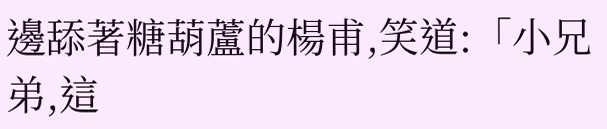邊舔著糖葫蘆的楊甫,笑道:「小兄弟,這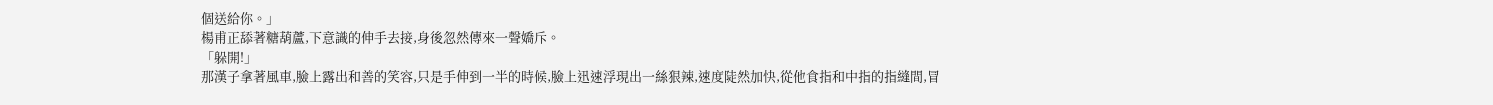個送給你。」
楊甫正舔著糖葫蘆,下意識的伸手去接,身後忽然傳來一聲嬌斥。
「躲開!」
那漢子拿著風車,臉上露出和善的笑容,只是手伸到一半的時候,臉上迅速浮現出一絲狠辣,速度陡然加快,從他食指和中指的指縫間,冒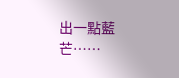出一點藍芒……